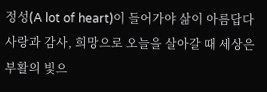정성(A lot of heart)이 들어가야 삶이 아름답다
사랑과 감사, 희망으로 오늘을 살아갈 때 세상은 부활의 빛으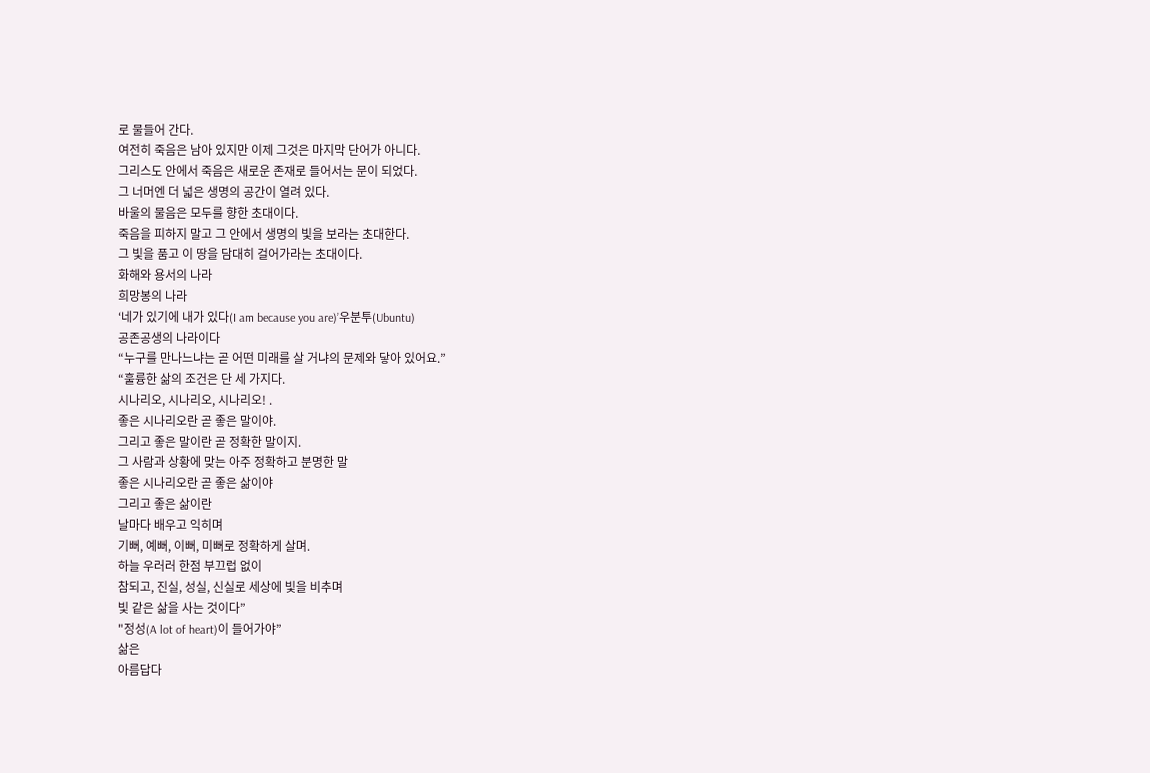로 물들어 간다.
여전히 죽음은 남아 있지만 이제 그것은 마지막 단어가 아니다.
그리스도 안에서 죽음은 새로운 존재로 들어서는 문이 되었다.
그 너머엔 더 넓은 생명의 공간이 열려 있다.
바울의 물음은 모두를 향한 초대이다.
죽음을 피하지 말고 그 안에서 생명의 빛을 보라는 초대한다.
그 빛을 품고 이 땅을 담대히 걸어가라는 초대이다.
화해와 용서의 나라
희망봉의 나라
‘네가 있기에 내가 있다(I am because you are)’우분투(Ubuntu)
공존공생의 나라이다
“누구를 만나느냐는 곧 어떤 미래를 살 거냐의 문제와 닿아 있어요.”
“훌륭한 삶의 조건은 단 세 가지다.
시나리오, 시나리오, 시나리오! .
좋은 시나리오란 곧 좋은 말이야.
그리고 좋은 말이란 곧 정확한 말이지.
그 사람과 상황에 맞는 아주 정확하고 분명한 말
좋은 시나리오란 곧 좋은 삶이야
그리고 좋은 삶이란
날마다 배우고 익히며
기뻐, 예뻐, 이뻐, 미뻐로 정확하게 살며.
하늘 우러러 한점 부끄럽 없이
참되고, 진실, 성실, 신실로 세상에 빛을 비추며
빛 같은 삶을 사는 것이다”
"정성(A lot of heart)이 들어가야”
삶은
아름답다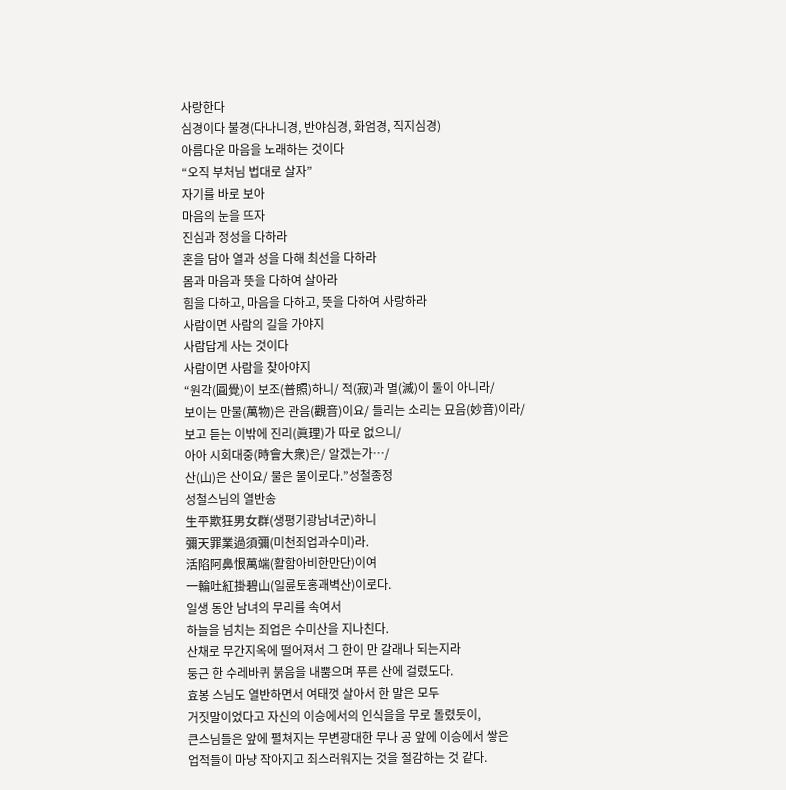사랑한다
심경이다 불경(다나니경, 반야심경, 화엄경, 직지심경)
아름다운 마음을 노래하는 것이다
“오직 부처님 법대로 살자”
자기를 바로 보아
마음의 눈을 뜨자
진심과 정성을 다하라
혼을 담아 열과 성을 다해 최선을 다하라
몸과 마음과 뜻을 다하여 살아라
힘을 다하고, 마음을 다하고, 뜻을 다하여 사랑하라
사람이면 사람의 길을 가야지
사람답게 사는 것이다
사람이면 사람을 찾아야지
“원각(圓覺)이 보조(普照)하니/ 적(寂)과 멸(滅)이 둘이 아니라/
보이는 만물(萬物)은 관음(觀音)이요/ 들리는 소리는 묘음(妙音)이라/
보고 듣는 이밖에 진리(眞理)가 따로 없으니/
아아 시회대중(時會大衆)은/ 알겠는가…/
산(山)은 산이요/ 물은 물이로다.”성철종정
성철스님의 열반송
生平欺狂男女群(생평기광남녀군)하니
彌天罪業過須彌(미천죄업과수미)라.
活陷阿鼻恨萬端(활함아비한만단)이여
一輪吐紅掛碧山(일륜토홍괘벽산)이로다.
일생 동안 남녀의 무리를 속여서
하늘을 넘치는 죄업은 수미산을 지나친다.
산채로 무간지옥에 떨어져서 그 한이 만 갈래나 되는지라
둥근 한 수레바퀴 붉음을 내뿜으며 푸른 산에 걸렸도다.
효봉 스님도 열반하면서 여태껏 살아서 한 말은 모두
거짓말이었다고 자신의 이승에서의 인식을을 무로 돌렸듯이,
큰스님들은 앞에 펼쳐지는 무변광대한 무나 공 앞에 이승에서 쌓은
업적들이 마냥 작아지고 죄스러워지는 것을 절감하는 것 같다.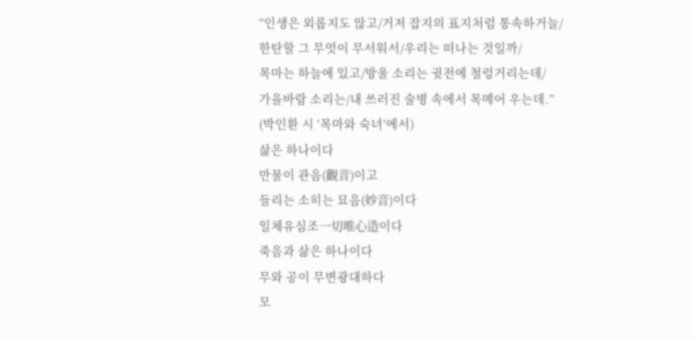“인생은 외롭지도 않고/거저 잡지의 표지처럼 통속하거늘/
한탄할 그 무엇이 무서워서/우리는 떠나는 것일까/
목마는 하늘에 있고/방울 소리는 귓전에 철렁거리는데/
가을바람 소리는/내 쓰러진 술병 속에서 목메어 우는데.”
(박인환 시 ‘목마와 숙녀’에서)
삶은 하나이다
만물이 관음(觀音)이고
들리는 소히는 묘음(妙音)이다
일체유심조一切唯心造이다
죽음과 삶은 하나이다
무와 공이 무변광대하다
모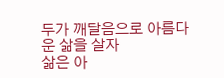두가 깨달음으로 아름다운 삶을 살자
삶은 아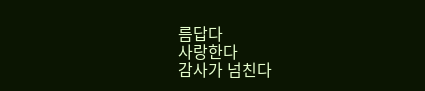름답다
사랑한다
감사가 넘친다